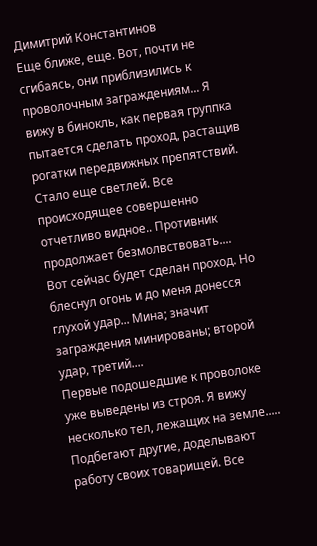Димитрий Константинов
Еще ближе, еще. Вот, почти не сгибаясь, они приблизились к проволочным заграждениям... Я вижу в бинокль, как первая группка пытается сделать проход, растащив рогатки передвижных препятствий.
Стало еще светлей. Все происходящее совершенно отчетливо видное.. Противник продолжает безмолвствовать....
Вот сейчас будет сделан проход. Но блеснул огонь и до меня донесся глухой удар... Мина; значит заграждения минированы; второй удар, третий....
Первые подошедшие к проволоке уже выведены из строя. Я вижу несколько тел, лежащих на земле..... Подбегают другие, доделывают работу своих товарищей. Все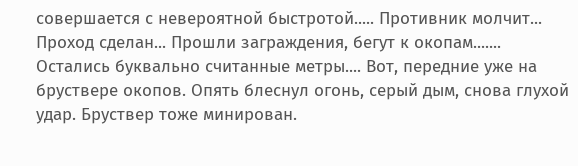совершается с невероятной быстротой..... Противник молчит...
Проход сделан... Прошли заграждения, бегут к окопам.......
Остались буквально считанные метры.... Вот, передние уже на бруствере окопов. Опять блеснул огонь, серый дым, снова глухой удар. Бруствер тоже минирован.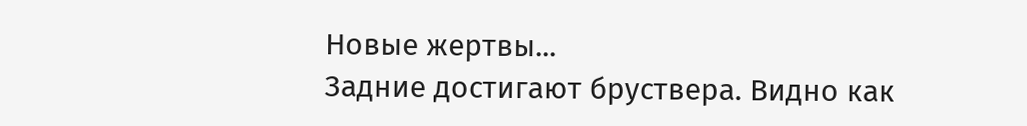Новые жертвы...
Задние достигают бруствера. Видно как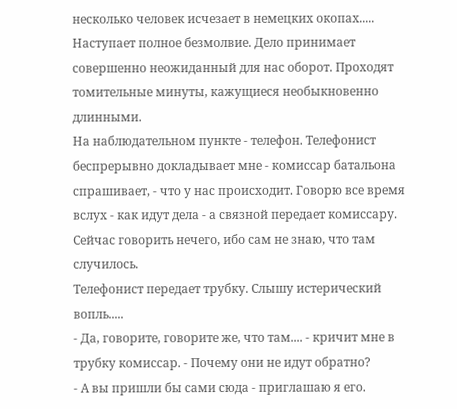несколько человек исчезает в немецких окопах.....
Наступает полное безмолвие. Дело принимает совершенно неожиданный для нас оборот. Проходят томительные минуты, кажущиеся необыкновенно длинными.
На наблюдательном пункте - телефон. Телефонист беспрерывно докладывает мне - комиссар батальона спрашивает, - что у нас происходит. Говорю все время вслух - как идут дела - а связной передает комиссару. Сейчас говорить нечего, ибо сам не знаю, что там случилось.
Телефонист передает трубку. Слышу истерический вопль.....
- Да, говорите, говорите же, что там.... - кричит мне в трубку комиссар. - Почему они не идут обратно?
- А вы пришли бы сами сюда - приглашаю я его.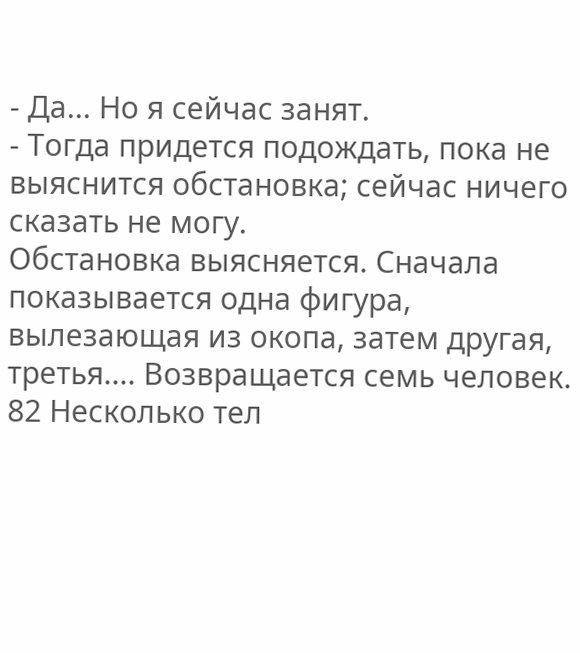- Да... Но я сейчас занят.
- Тогда придется подождать, пока не выяснится обстановка; сейчас ничего сказать не могу.
Обстановка выясняется. Сначала показывается одна фигура, вылезающая из окопа, затем другая, третья.... Возвращается семь человек.
82 Несколько тел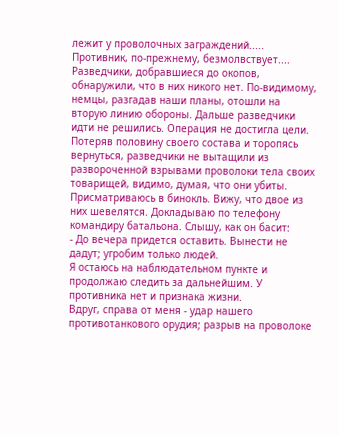лежит у проволочных заграждений..... Противник, по-прежнему, безмолвствует....
Разведчики, добравшиеся до окопов, обнаружили, что в них никого нет. По-видимому, немцы, разгадав наши планы, отошли на вторую линию обороны. Дальше разведчики идти не решились. Операция не достигла цели.
Потеряв половину своего состава и торопясь вернуться, разведчики не вытащили из развороченной взрывами проволоки тела своих товарищей, видимо, думая, что они убиты. Присматриваюсь в бинокль. Вижу, что двое из них шевелятся. Докладываю по телефону командиру батальона. Слышу, как он басит:
- До вечера придется оставить. Вынести не дадут; угробим только людей.
Я остаюсь на наблюдательном пункте и продолжаю следить за дальнейшим. У противника нет и признака жизни.
Вдруг, справа от меня - удар нашего противотанкового орудия; разрыв на проволоке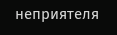неприятеля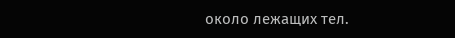около лежащих тел.